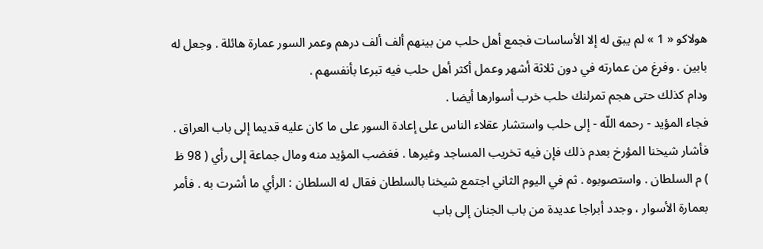هولاكو « 1 » لم يبق له إلا الأساسات فجمع أهل حلب من بينهم ألف ألف درهم وعمر السور عمارة هائلة . وجعل له بابين . وفرغ من عمارته في دون ثلاثة أشهر وعمل أكثر أهل حلب فيه تبرعا بأنفسهم .
ودام كذلك حتى هجم تمرلنك حلب خرب أسوارها أيضا .
فجاء المؤيد - رحمه اللّه - إلى حلب واستشار عقلاء الناس على إعادة السور على ما كان عليه قديما إلى باب العراق . فأشار شيخنا المؤرخ بعدم ذلك فإن فيه تخريب المساجد وغيرها . فغضب المؤيد منه ومال جماعة إلى رأي ( 98 ظ ) م السلطان . واستصوبوه . ثم في اليوم الثاني اجتمع شيخنا بالسلطان فقال له السلطان : الرأي ما أشرت به . فأمر بعمارة الأسوار ، وجدد أبراجا عديدة من باب الجنان إلى باب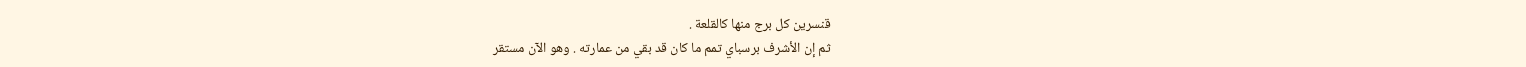قنسرين كل برج منها كالقلعة .
ثم إن الأشرف برسباي تمم ما كان قد بقي من عمارته . وهو الآن مستقر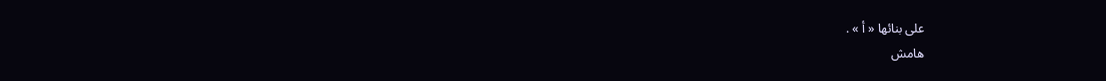على بنائها « أ » .
هامش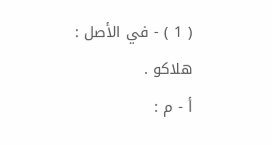( 1 ) - في الأصل : هلاكو .
أ - م :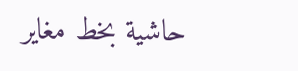حاشية بخط مغاير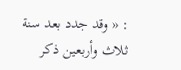: « وقد جدد بعد سنة ثلاث وأربعين ذكر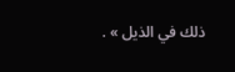ذلك في الذيل » .